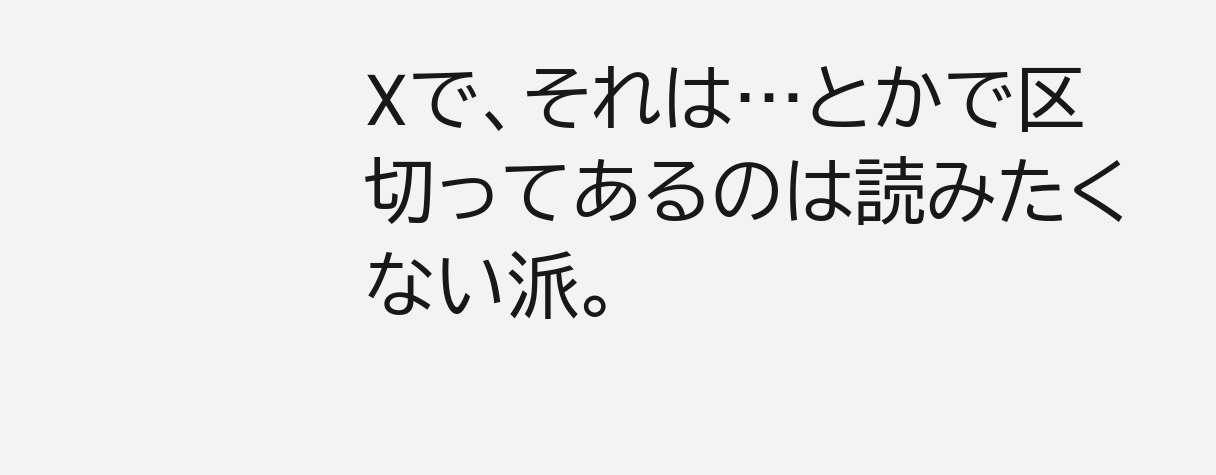Xで、それは…とかで区切ってあるのは読みたくない派。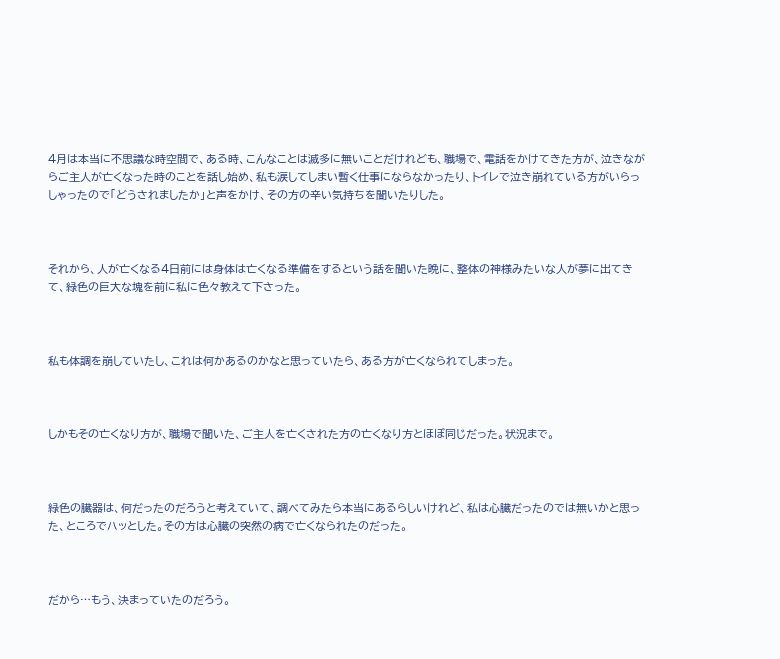4月は本当に不思議な時空間で、ある時、こんなことは滅多に無いことだけれども、職場で、電話をかけてきた方が、泣きながらご主人が亡くなった時のことを話し始め、私も涙してしまい暫く仕事にならなかったり、トイレで泣き崩れている方がいらっしゃったので「どうされましたか」と声をかけ、その方の辛い気持ちを聞いたりした。



それから、人が亡くなる4日前には身体は亡くなる準備をするという話を聞いた晩に、整体の神様みたいな人が夢に出てきて、緑色の巨大な塊を前に私に色々教えて下さった。



私も体調を崩していたし、これは何かあるのかなと思っていたら、ある方が亡くなられてしまった。



しかもその亡くなり方が、職場で聞いた、ご主人を亡くされた方の亡くなり方とほぼ同じだった。状況まで。



緑色の臓器は、何だったのだろうと考えていて、調べてみたら本当にあるらしいけれど、私は心臓だったのでは無いかと思った、ところでハッとした。その方は心臓の突然の病で亡くなられたのだった。



だから…もう、決まっていたのだろう。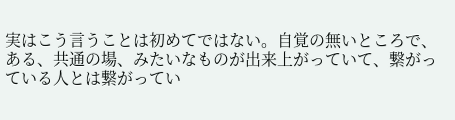実はこう言うことは初めてではない。自覚の無いところで、ある、共通の場、みたいなものが出来上がっていて、繋がっている人とは繋がってい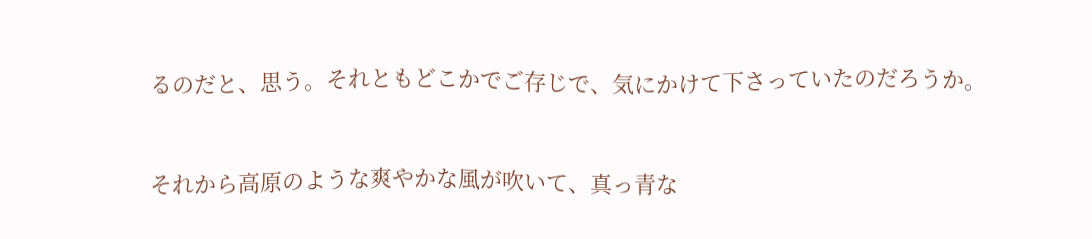るのだと、思う。それともどこかでご存じで、気にかけて下さっていたのだろうか。



それから高原のような爽やかな風が吹いて、真っ青な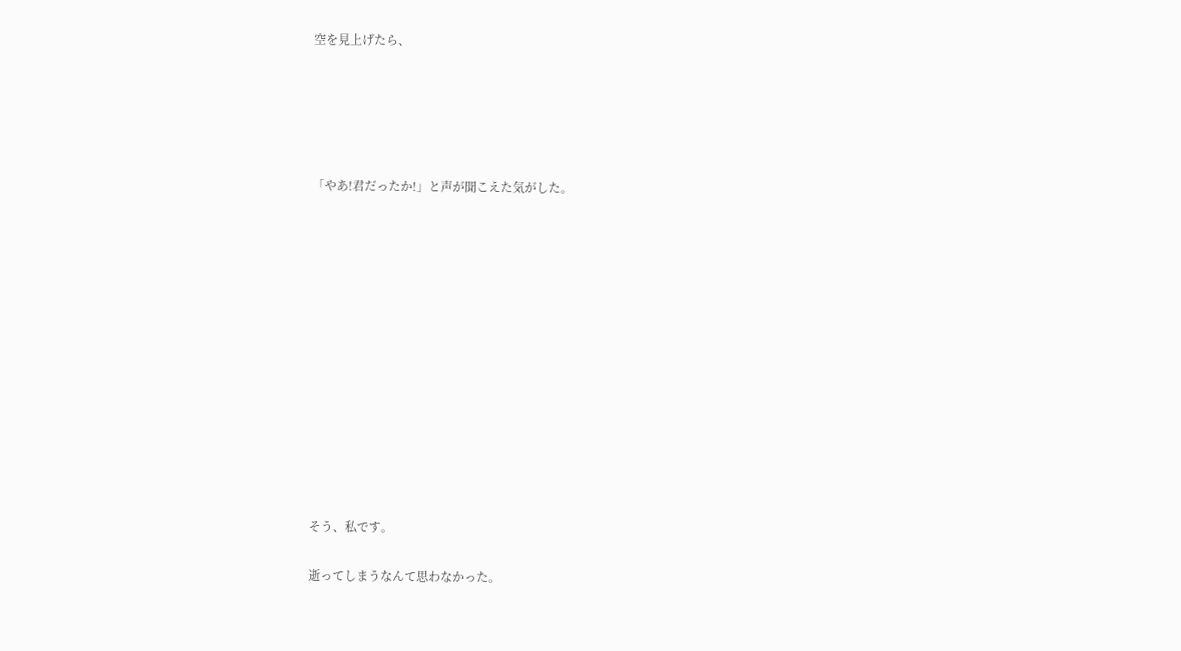空を見上げたら、





「やあ!君だったか!」と声が聞こえた気がした。













そう、私です。

逝ってしまうなんて思わなかった。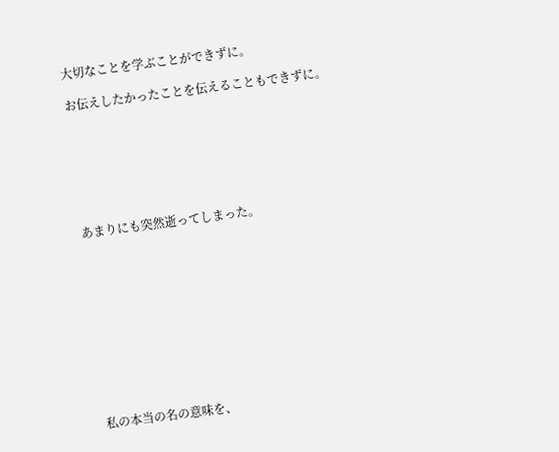大切なことを学ぶことができずに。

お伝えしたかったことを伝えることもできずに。







あまりにも突然逝ってしまった。











私の本当の名の意味を、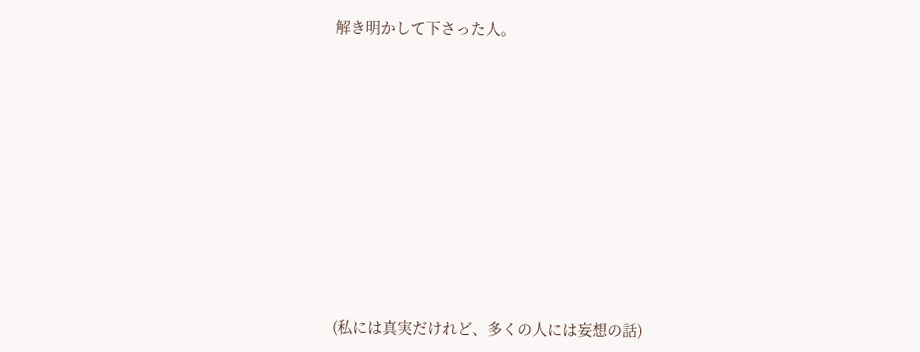解き明かして下さった人。











(私には真実だけれど、多くの人には妄想の話)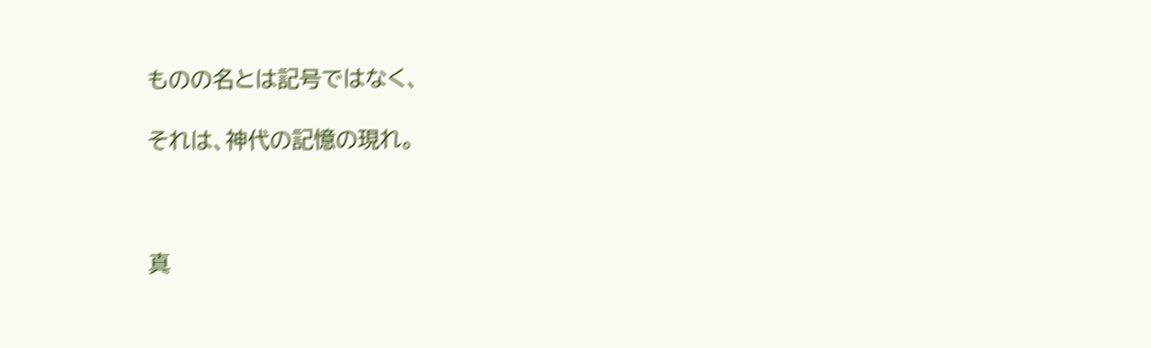ものの名とは記号ではなく、

それは、神代の記憶の現れ。



真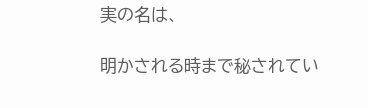実の名は、

明かされる時まで秘されてい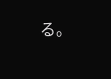る。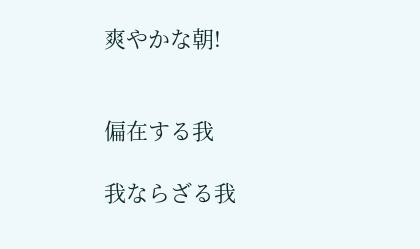爽やかな朝!


偏在する我

我ならざる我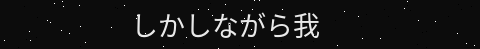しかしながら我